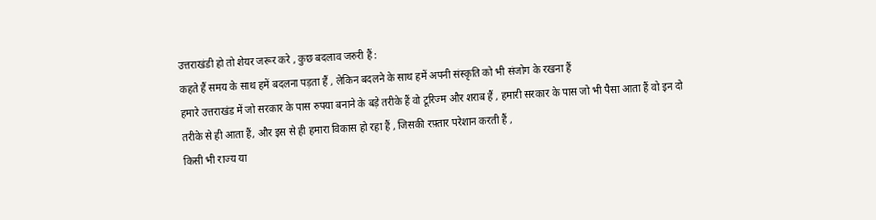उत्तराखंडी हो तो शेयर जरूर करे , कुछ बदलाव जरुरी हैं :
कहते हैं समय के साथ हमें बदलना पड़ता हैं , लेकिन बदलने के साथ हमें अपनी संस्कृति को भी संजोग के रखना हैं
हमारे उत्तराखंड में जो सरकार के पास रुपया बनाने के बड़े तरीके हैं वो टूरिज्म और शराब हैं , हमारी सरकार के पास जो भी पैसा आता हैं वो इन दो तरीके से ही आता हैं, और इस से ही हमारा विकास हो रहा हैं , जिसकी रफ़्तार परेशान करती हैं ,
किसी भी राज्य या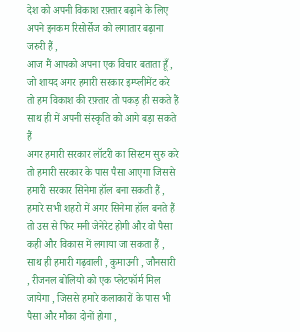देश को अपनी विकाश रफ़्तार बढ़ाने के लिए अपने इनकम रिसोर्सेज को लगातार बढ़ाना जरुरी हैं ,
आज मैं आपको अपना एक विचार बताता हूँ , जो शायद अगर हमारी सरकार इम्प्लीमेंट करे तो हम विकाश की रफ़्तार तो पकड़ ही सकते हैं साथ ही में अपनी संस्कृति को आगे बड़ा सकते हैं
अगर हमारी सरकार लॉटरी का सिस्टम सुरु करे तो हमारी सरकार के पास पैसा आएगा जिससे हमारी सरकार सिनेमा हॉल बना सकती हैं ,
हमारे सभी शहरो में अगर सिनेमा हॉल बनते हैं तो उस से फिर मनी जेनेरेट होगी और वो पैसा कही और विकास में लगाया जा सकता हैं ,
साथ ही हमारी गढ़वाली , कुमाउनी , जौनसारी , रीजनल बोलियो को एक प्लेटफॉर्म मिल जायेगा , जिससे हमारे कलाकारों के पास भी पैसा और मौका दोनों होगा ,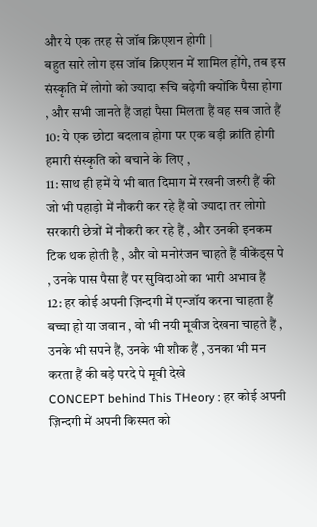और ये एक तरह से जॉब क्रिएशन होगी |
बहुत सारे लोग इस जॉब क्रिएशन में शामिल होंगे, तब इस संस्कृति में लोगो को ज्यादा रूचि बढ़ेगी क्योंकि पैसा होगा , और सभी जानते हैं जहां पैसा मिलता हैं वह सब जाते हैं
10: ये एक छोटा बदलाव होगा पर एक बड़ी क्रांति होगी हमारी संस्कृति को बचाने के लिए ,
11: साथ ही हमें ये भी बात दिमाग में रखनी जरुरी हैं की जो भी पहाड़ो में नौकरी कर रहे हैं वो ज्यादा तर लोगो सरकारी छेत्रों में नौकरी कर रहे हैं , और उनकी इनकम टिक थक होती है , और वो मनोरंजन चाहते हैं वीकेंड्स पे , उनके पास पैसा हैं पर सुविदाओ का भारी अभाव हैं
12: हर कोई अपनी ज़िन्दगी में एन्जॉय करना चाहता हैं बच्चा हो या जवान , वो भी नयी मूवीज देखना चाहते हैं , उनके भी सपने हैं, उनके भी शौक हैं , उनका भी मन करता हैं की बड़े परदे पे मूवी देखे
CONCEPT behind This THeory : हर कोई अपनी ज़िन्दगी में अपनी किस्मत को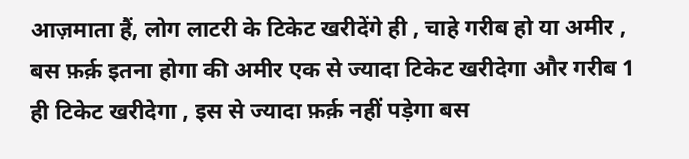आज़माता हैं, लोग लाटरी के टिकेट खरीदेंगे ही , चाहे गरीब हो या अमीर , बस फ़र्क़ इतना होगा की अमीर एक से ज्यादा टिकेट खरीदेगा और गरीब 1 ही टिकेट खरीदेगा , इस से ज्यादा फ़र्क़ नहीं पड़ेगा बस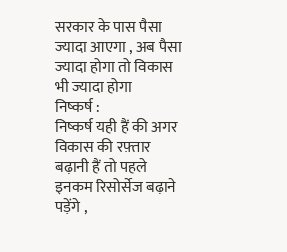सरकार के पास पैसा ज्यादा आएगा , अब पैसा ज्यादा होगा तो विकास भी ज्यादा होगा
निष्कर्ष :
निष्कर्ष यही हैं की अगर विकास की रफ़्तार बढ़ानी हैं तो पहले इनकम रिसोर्सेज बढ़ाने पड़ेंगे ,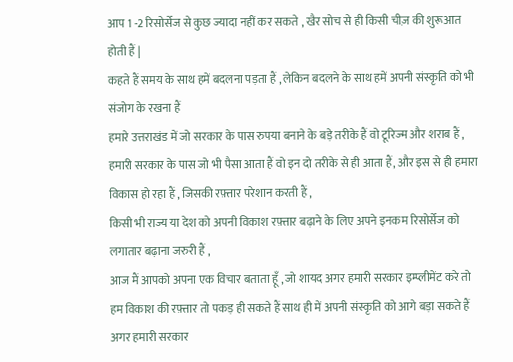आप 1 -2 रिसोर्सेज से कुछ ज्यादा नहीं कर सकते , खैर सोच से ही किसी चीज़ की शुरूआत होती हैं |
कहते हैं समय के साथ हमें बदलना पड़ता हैं , लेकिन बदलने के साथ हमें अपनी संस्कृति को भी संजोग के रखना हैं
हमारे उत्तराखंड में जो सरकार के पास रुपया बनाने के बड़े तरीके हैं वो टूरिज्म और शराब हैं , हमारी सरकार के पास जो भी पैसा आता हैं वो इन दो तरीके से ही आता हैं, और इस से ही हमारा विकास हो रहा हैं , जिसकी रफ़्तार परेशान करती हैं ,
किसी भी राज्य या देश को अपनी विकाश रफ़्तार बढ़ाने के लिए अपने इनकम रिसोर्सेज को लगातार बढ़ाना जरुरी हैं ,
आज मैं आपको अपना एक विचार बताता हूँ , जो शायद अगर हमारी सरकार इम्प्लीमेंट करे तो हम विकाश की रफ़्तार तो पकड़ ही सकते हैं साथ ही में अपनी संस्कृति को आगे बड़ा सकते हैं
अगर हमारी सरकार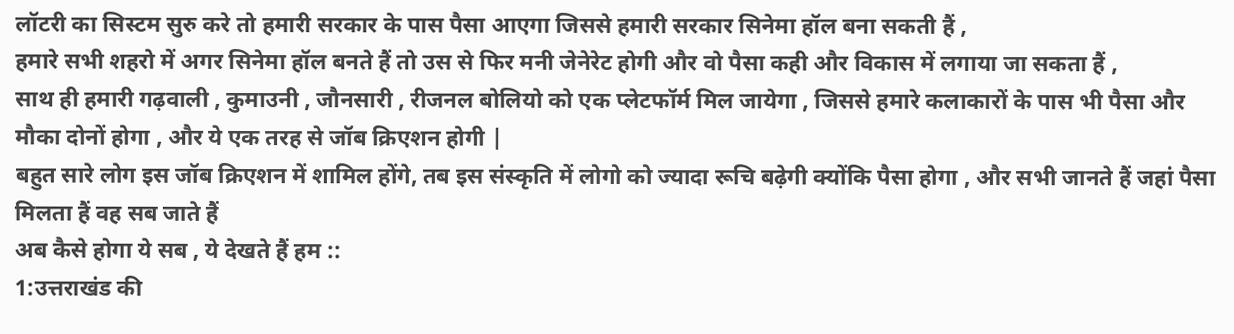लॉटरी का सिस्टम सुरु करे तो हमारी सरकार के पास पैसा आएगा जिससे हमारी सरकार सिनेमा हॉल बना सकती हैं ,
हमारे सभी शहरो में अगर सिनेमा हॉल बनते हैं तो उस से फिर मनी जेनेरेट होगी और वो पैसा कही और विकास में लगाया जा सकता हैं ,
साथ ही हमारी गढ़वाली , कुमाउनी , जौनसारी , रीजनल बोलियो को एक प्लेटफॉर्म मिल जायेगा , जिससे हमारे कलाकारों के पास भी पैसा और मौका दोनों होगा , और ये एक तरह से जॉब क्रिएशन होगी |
बहुत सारे लोग इस जॉब क्रिएशन में शामिल होंगे, तब इस संस्कृति में लोगो को ज्यादा रूचि बढ़ेगी क्योंकि पैसा होगा , और सभी जानते हैं जहां पैसा मिलता हैं वह सब जाते हैं
अब कैसे होगा ये सब , ये देखते हैं हम ::
1:उत्तराखंड की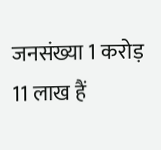जनसंख्या 1 करोड़ 11 लाख हैं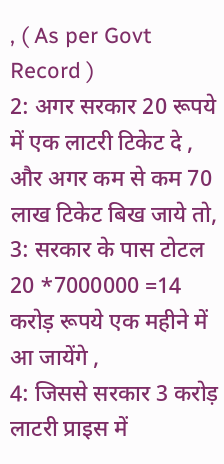, ( As per Govt Record )
2: अगर सरकार 20 रूपये में एक लाटरी टिकेट दे , और अगर कम से कम 70 लाख टिकेट बिख जाये तो,
3: सरकार के पास टोटल 20 *7000000 =14 करोड़ रूपये एक महीने में आ जायेंगे ,
4: जिससे सरकार 3 करोड़ लाटरी प्राइस में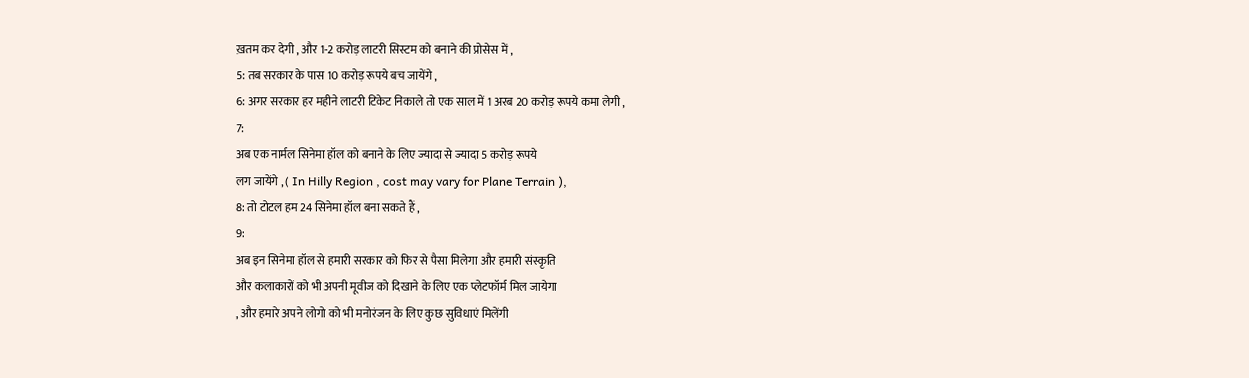ख़तम कर देगी , और 1-2 करोड़ लाटरी सिस्टम को बनाने की प्रोसेस में ,
5: तब सरकार के पास 10 करोड़ रूपये बच जायेंगे ,
6: अगर सरकार हर महीने लाटरी टिकेट निकाले तो एक साल में 1 अरब 20 करोड़ रूपये कमा लेगी ,
7:
अब एक नार्मल सिनेमा हॉल को बनाने के लिए ज्यादा से ज्यादा 5 करोड़ रूपये
लग जायेंगे , ( In Hilly Region , cost may vary for Plane Terrain ),
8: तो टोटल हम 24 सिनेमा हॉल बना सकते हैं ,
9:
अब इन सिनेमा हॉल से हमारी सरकार को फिर से पैसा मिलेगा और हमारी संस्कृति
और कलाकारों को भी अपनी मूवीज को दिखाने के लिए एक प्लेटफॉर्म मिल जायेगा
, और हमारे अपने लोगो को भी मनोरंजन के लिए कुछ सुविधाएं मिलेंगी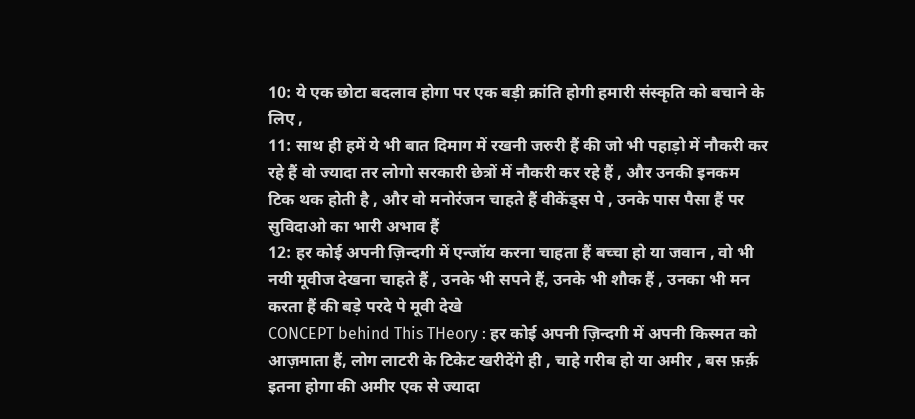10: ये एक छोटा बदलाव होगा पर एक बड़ी क्रांति होगी हमारी संस्कृति को बचाने के लिए ,
11: साथ ही हमें ये भी बात दिमाग में रखनी जरुरी हैं की जो भी पहाड़ो में नौकरी कर रहे हैं वो ज्यादा तर लोगो सरकारी छेत्रों में नौकरी कर रहे हैं , और उनकी इनकम टिक थक होती है , और वो मनोरंजन चाहते हैं वीकेंड्स पे , उनके पास पैसा हैं पर सुविदाओ का भारी अभाव हैं
12: हर कोई अपनी ज़िन्दगी में एन्जॉय करना चाहता हैं बच्चा हो या जवान , वो भी नयी मूवीज देखना चाहते हैं , उनके भी सपने हैं, उनके भी शौक हैं , उनका भी मन करता हैं की बड़े परदे पे मूवी देखे
CONCEPT behind This THeory : हर कोई अपनी ज़िन्दगी में अपनी किस्मत को आज़माता हैं, लोग लाटरी के टिकेट खरीदेंगे ही , चाहे गरीब हो या अमीर , बस फ़र्क़ इतना होगा की अमीर एक से ज्यादा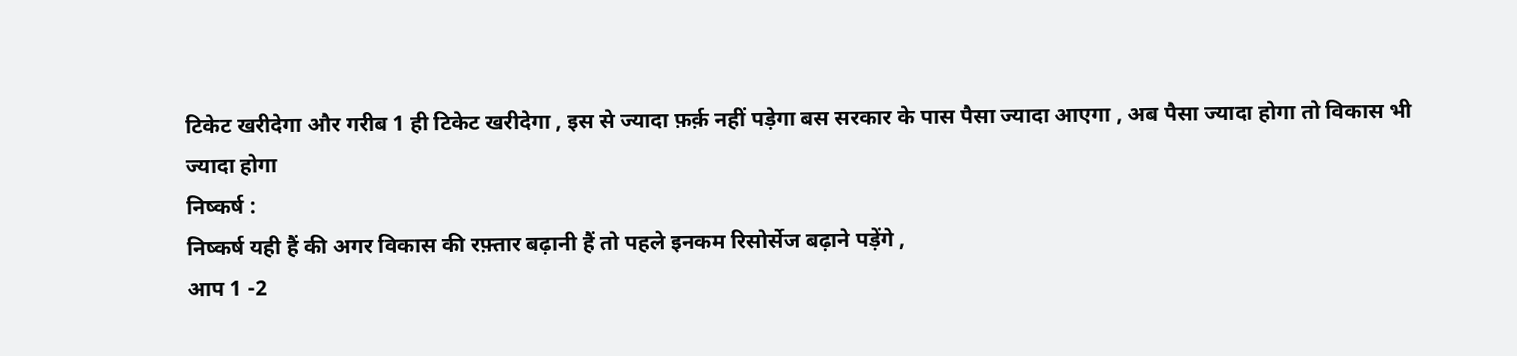टिकेट खरीदेगा और गरीब 1 ही टिकेट खरीदेगा , इस से ज्यादा फ़र्क़ नहीं पड़ेगा बस सरकार के पास पैसा ज्यादा आएगा , अब पैसा ज्यादा होगा तो विकास भी ज्यादा होगा
निष्कर्ष :
निष्कर्ष यही हैं की अगर विकास की रफ़्तार बढ़ानी हैं तो पहले इनकम रिसोर्सेज बढ़ाने पड़ेंगे ,
आप 1 -2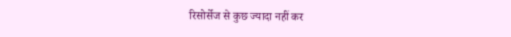रिसोर्सेज से कुछ ज्यादा नहीं कर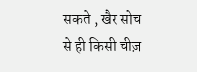सकते , खैर सोच से ही किसी चीज़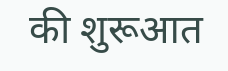की शुरूआत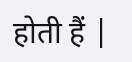होती हैं |